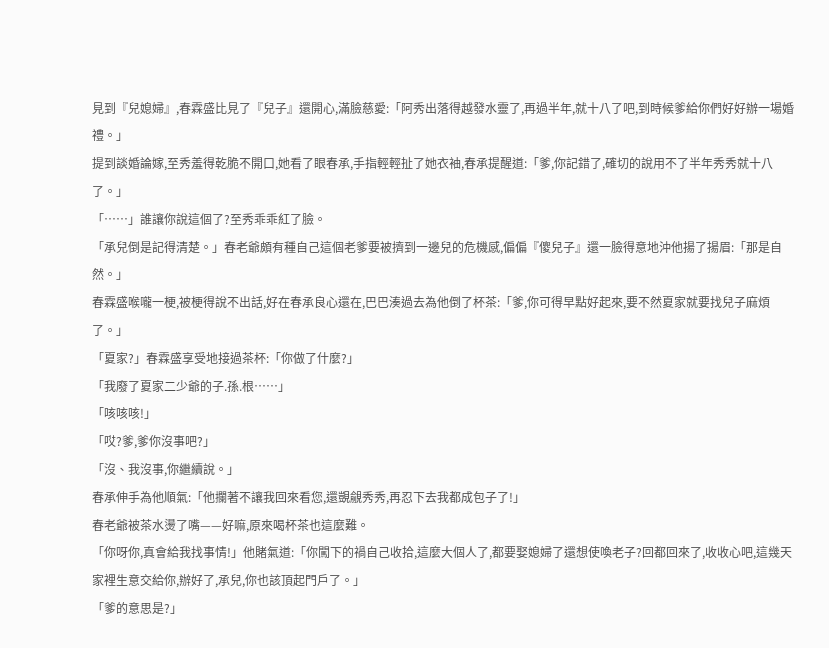見到『兒媳婦』,春霖盛比見了『兒子』還開心,滿臉慈愛:「阿秀出落得越發水靈了,再過半年,就十八了吧,到時候爹給你們好好辦一場婚禮。」
提到談婚論嫁,至秀羞得乾脆不開口,她看了眼春承,手指輕輕扯了她衣袖,春承提醒道:「爹,你記錯了,確切的說用不了半年秀秀就十八了。」
「……」誰讓你說這個了?至秀乖乖紅了臉。
「承兒倒是記得清楚。」春老爺頗有種自己這個老爹要被擠到一邊兒的危機感,偏偏『傻兒子』還一臉得意地沖他揚了揚眉:「那是自然。」
春霖盛喉嚨一梗,被梗得說不出話,好在春承良心還在,巴巴湊過去為他倒了杯茶:「爹,你可得早點好起來,要不然夏家就要找兒子麻煩了。」
「夏家?」春霖盛享受地接過茶杯:「你做了什麼?」
「我廢了夏家二少爺的子.孫.根……」
「咳咳咳!」
「哎?爹,爹你沒事吧?」
「沒、我沒事,你繼續說。」
春承伸手為他順氣:「他攔著不讓我回來看您,還覬覦秀秀,再忍下去我都成包子了!」
春老爺被茶水燙了嘴——好嘛,原來喝杯茶也這麼難。
「你呀你,真會給我找事情!」他賭氣道:「你闖下的禍自己收拾,這麼大個人了,都要娶媳婦了還想使喚老子?回都回來了,收收心吧,這幾天家裡生意交給你,辦好了,承兒,你也該頂起門戶了。」
「爹的意思是?」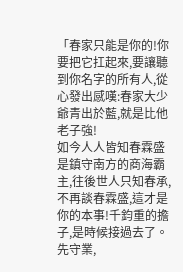「春家只能是你的!你要把它扛起來,要讓聽到你名字的所有人,從心發出感嘆:春家大少爺青出於藍,就是比他老子強!
如今人人皆知春霖盛是鎮守南方的商海霸主,往後世人只知春承,不再談春霖盛,這才是你的本事!千鈞重的擔子,是時候接過去了。先守業,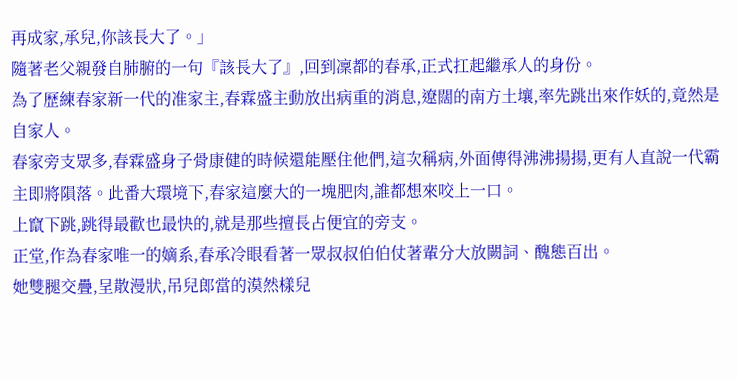再成家,承兒,你該長大了。」
隨著老父親發自肺腑的一句『該長大了』,回到凜都的春承,正式扛起繼承人的身份。
為了歷練春家新一代的准家主,春霖盛主動放出病重的消息,遼闊的南方土壤,率先跳出來作妖的,竟然是自家人。
春家旁支眾多,春霖盛身子骨康健的時候還能壓住他們,這次稱病,外面傳得沸沸揚揚,更有人直說一代霸主即將隕落。此番大環境下,春家這麼大的一塊肥肉,誰都想來咬上一口。
上竄下跳,跳得最歡也最快的,就是那些擅長占便宜的旁支。
正堂,作為春家唯一的嫡系,春承冷眼看著一眾叔叔伯伯仗著輩分大放闕詞、醜態百出。
她雙腿交疊,呈散漫狀,吊兒郎當的漠然樣兒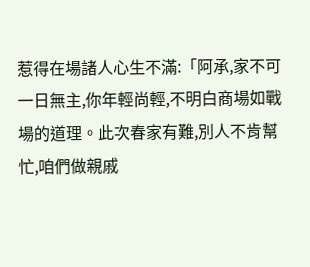惹得在場諸人心生不滿:「阿承,家不可一日無主,你年輕尚輕,不明白商場如戰場的道理。此次春家有難,別人不肯幫忙,咱們做親戚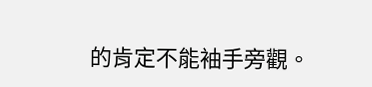的肯定不能袖手旁觀。